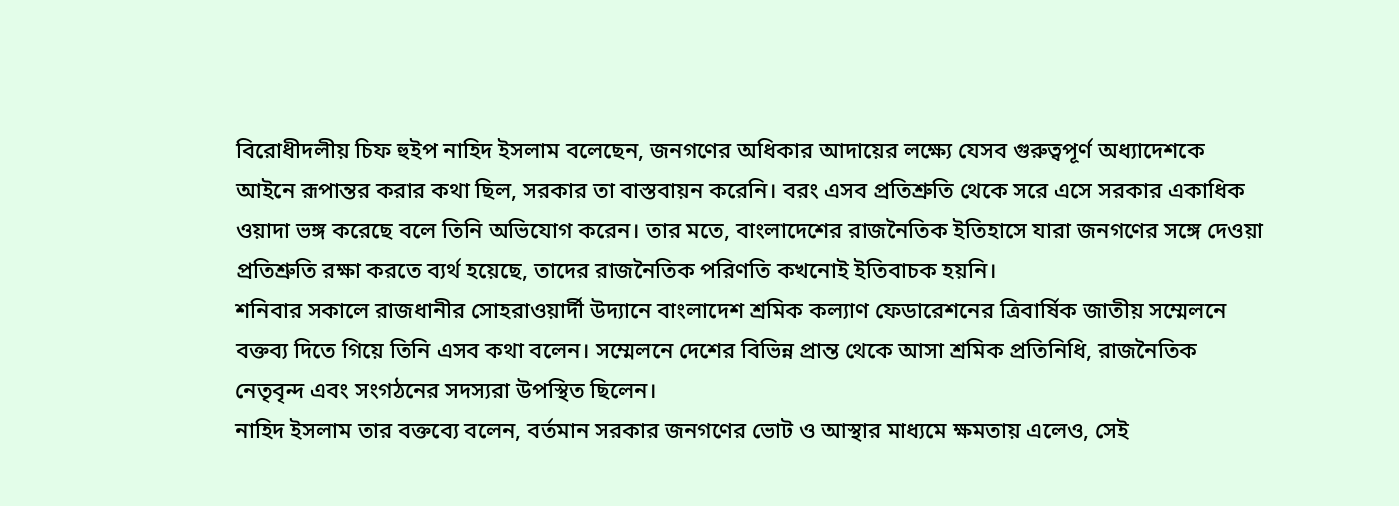বিরোধীদলীয় চিফ হুইপ নাহিদ ইসলাম বলেছেন, জনগণের অধিকার আদায়ের লক্ষ্যে যেসব গুরুত্বপূর্ণ অধ্যাদেশকে আইনে রূপান্তর করার কথা ছিল, সরকার তা বাস্তবায়ন করেনি। বরং এসব প্রতিশ্রুতি থেকে সরে এসে সরকার একাধিক ওয়াদা ভঙ্গ করেছে বলে তিনি অভিযোগ করেন। তার মতে, বাংলাদেশের রাজনৈতিক ইতিহাসে যারা জনগণের সঙ্গে দেওয়া প্রতিশ্রুতি রক্ষা করতে ব্যর্থ হয়েছে, তাদের রাজনৈতিক পরিণতি কখনোই ইতিবাচক হয়নি।
শনিবার সকালে রাজধানীর সোহরাওয়ার্দী উদ্যানে বাংলাদেশ শ্রমিক কল্যাণ ফেডারেশনের ত্রিবার্ষিক জাতীয় সম্মেলনে বক্তব্য দিতে গিয়ে তিনি এসব কথা বলেন। সম্মেলনে দেশের বিভিন্ন প্রান্ত থেকে আসা শ্রমিক প্রতিনিধি, রাজনৈতিক নেতৃবৃন্দ এবং সংগঠনের সদস্যরা উপস্থিত ছিলেন।
নাহিদ ইসলাম তার বক্তব্যে বলেন, বর্তমান সরকার জনগণের ভোট ও আস্থার মাধ্যমে ক্ষমতায় এলেও, সেই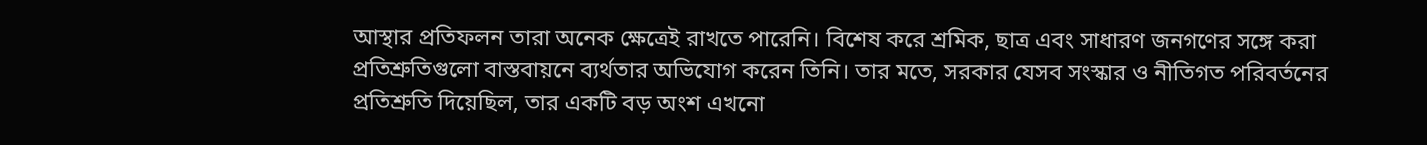আস্থার প্রতিফলন তারা অনেক ক্ষেত্রেই রাখতে পারেনি। বিশেষ করে শ্রমিক, ছাত্র এবং সাধারণ জনগণের সঙ্গে করা প্রতিশ্রুতিগুলো বাস্তবায়নে ব্যর্থতার অভিযোগ করেন তিনি। তার মতে, সরকার যেসব সংস্কার ও নীতিগত পরিবর্তনের প্রতিশ্রুতি দিয়েছিল, তার একটি বড় অংশ এখনো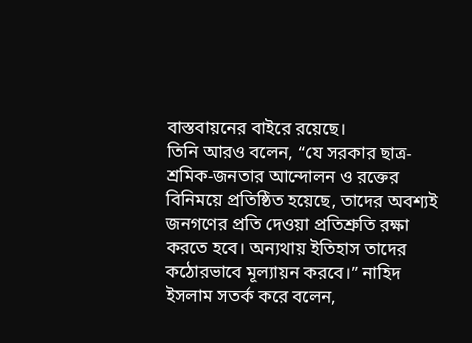বাস্তবায়নের বাইরে রয়েছে।
তিনি আরও বলেন, “যে সরকার ছাত্র-শ্রমিক-জনতার আন্দোলন ও রক্তের বিনিময়ে প্রতিষ্ঠিত হয়েছে, তাদের অবশ্যই জনগণের প্রতি দেওয়া প্রতিশ্রুতি রক্ষা করতে হবে। অন্যথায় ইতিহাস তাদের কঠোরভাবে মূল্যায়ন করবে।” নাহিদ ইসলাম সতর্ক করে বলেন,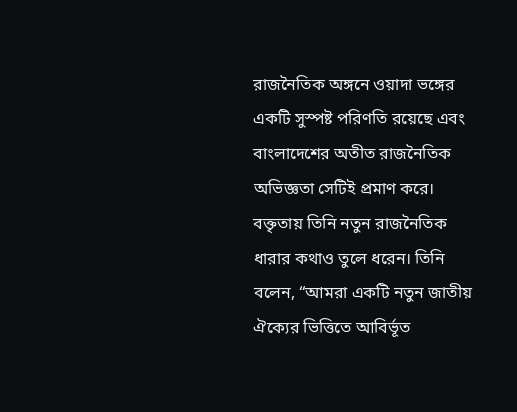রাজনৈতিক অঙ্গনে ওয়াদা ভঙ্গের একটি সুস্পষ্ট পরিণতি রয়েছে এবং বাংলাদেশের অতীত রাজনৈতিক অভিজ্ঞতা সেটিই প্রমাণ করে।
বক্তৃতায় তিনি নতুন রাজনৈতিক ধারার কথাও তুলে ধরেন। তিনি বলেন, “আমরা একটি নতুন জাতীয় ঐক্যের ভিত্তিতে আবির্ভূত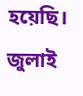হয়েছি। জুলাই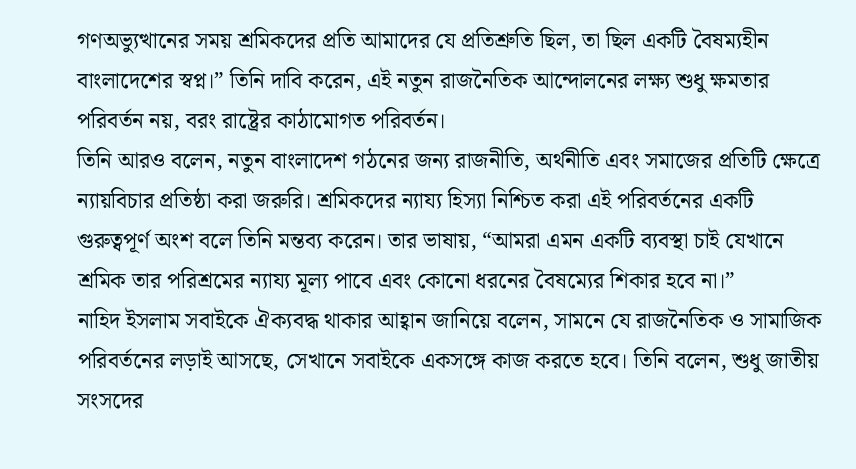গণঅভ্যুত্থানের সময় শ্রমিকদের প্রতি আমাদের যে প্রতিশ্রুতি ছিল, তা ছিল একটি বৈষম্যহীন বাংলাদেশের স্বপ্ন।” তিনি দাবি করেন, এই নতুন রাজনৈতিক আন্দোলনের লক্ষ্য শুধু ক্ষমতার পরিবর্তন নয়, বরং রাষ্ট্রের কাঠামোগত পরিবর্তন।
তিনি আরও বলেন, নতুন বাংলাদেশ গঠনের জন্য রাজনীতি, অর্থনীতি এবং সমাজের প্রতিটি ক্ষেত্রে ন্যায়বিচার প্রতিষ্ঠা করা জরুরি। শ্রমিকদের ন্যায্য হিস্যা নিশ্চিত করা এই পরিবর্তনের একটি গুরুত্বপূর্ণ অংশ বলে তিনি মন্তব্য করেন। তার ভাষায়, “আমরা এমন একটি ব্যবস্থা চাই যেখানে শ্রমিক তার পরিশ্রমের ন্যায্য মূল্য পাবে এবং কোনো ধরনের বৈষম্যের শিকার হবে না।”
নাহিদ ইসলাম সবাইকে ঐক্যবদ্ধ থাকার আহ্বান জানিয়ে বলেন, সামনে যে রাজনৈতিক ও সামাজিক পরিবর্তনের লড়াই আসছে, সেখানে সবাইকে একসঙ্গে কাজ করতে হবে। তিনি বলেন, শুধু জাতীয় সংসদের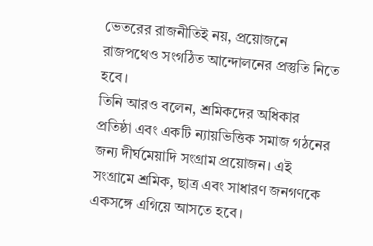ভেতরের রাজনীতিই নয়, প্রয়োজনে রাজপথেও সংগঠিত আন্দোলনের প্রস্তুতি নিতে হবে।
তিনি আরও বলেন, শ্রমিকদের অধিকার প্রতিষ্ঠা এবং একটি ন্যায়ভিত্তিক সমাজ গঠনের জন্য দীর্ঘমেয়াদি সংগ্রাম প্রয়োজন। এই সংগ্রামে শ্রমিক, ছাত্র এবং সাধারণ জনগণকে একসঙ্গে এগিয়ে আসতে হবে।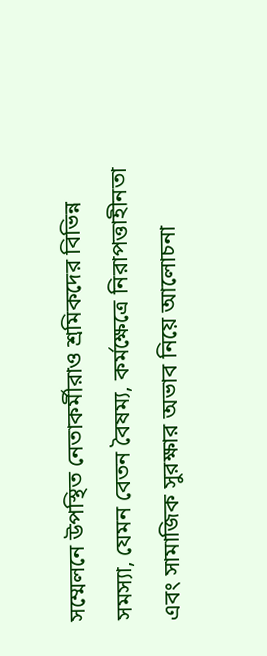সম্মেলনে উপস্থিত নেতাকর্মীরাও শ্রমিকদের বিভিন্ন সমস্যা, যেমন বেতন বৈষম্য, কর্মক্ষেত্রে নিরাপত্তাহীনতা এবং সামাজিক সুরক্ষার অভাব নিয়ে আলোচনা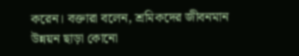করেন। বক্তারা বলেন, শ্রমিকদের জীবনমান উন্নয়ন ছাড়া কোনো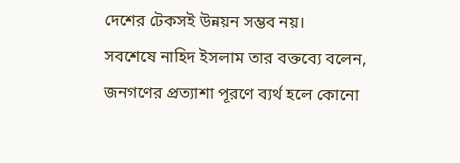দেশের টেকসই উন্নয়ন সম্ভব নয়।
সবশেষে নাহিদ ইসলাম তার বক্তব্যে বলেন, জনগণের প্রত্যাশা পূরণে ব্যর্থ হলে কোনো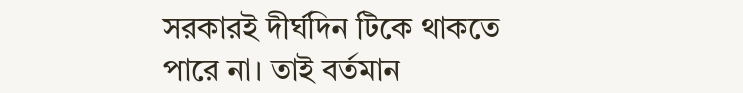সরকারই দীর্ঘদিন টিকে থাকতে পারে না। তাই বর্তমান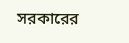সরকারের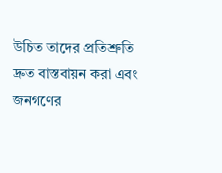উচিত তাদের প্রতিশ্রুতি দ্রুত বাস্তবায়ন করা এবং জনগণের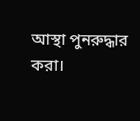আস্থা পুনরুদ্ধার করা।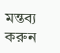মন্তব্য করুন